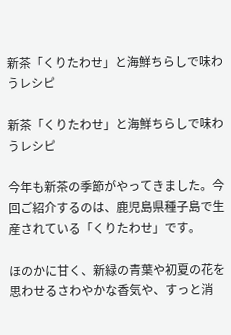新茶「くりたわせ」と海鮮ちらしで味わうレシピ

新茶「くりたわせ」と海鮮ちらしで味わうレシピ

今年も新茶の季節がやってきました。今回ご紹介するのは、鹿児島県種子島で生産されている「くりたわせ」です。

ほのかに甘く、新緑の青葉や初夏の花を思わせるさわやかな香気や、すっと消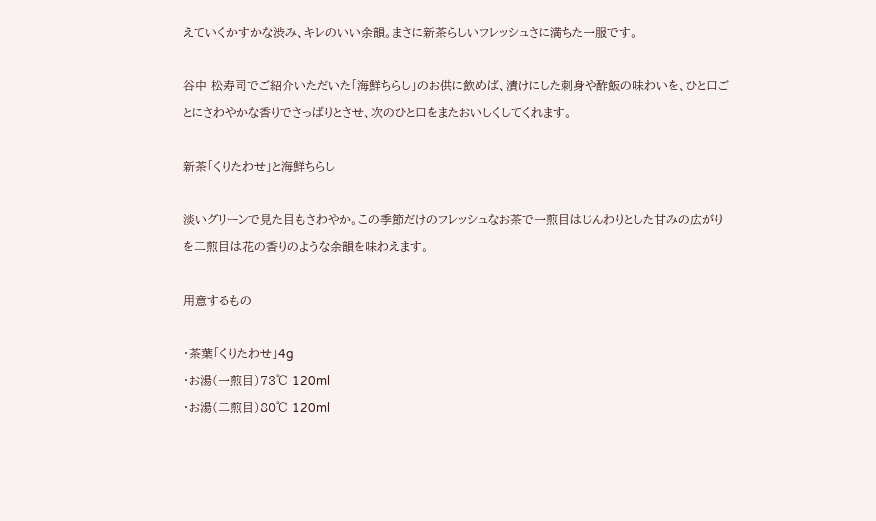えていくかすかな渋み、キレのいい余韻。まさに新茶らしいフレッシュさに満ちた一服です。

谷中 松寿司でご紹介いただいた「海鮮ちらし」のお供に飲めば、漬けにした刺身や酢飯の味わいを、ひと口ごとにさわやかな香りでさっぱりとさせ、次のひと口をまたおいしくしてくれます。

新茶「くりたわせ」と海鮮ちらし

淡いグリーンで見た目もさわやか。この季節だけのフレッシュなお茶で一煎目はじんわりとした甘みの広がりを二煎目は花の香りのような余韻を味わえます。

用意するもの

・茶葉「くりたわせ」4g
・お湯(一煎目)73℃ 120ml
・お湯(二煎目)80℃ 120ml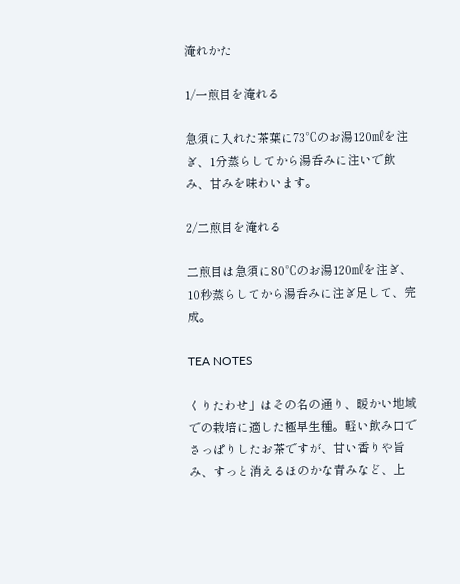淹れかた

1/一煎目を淹れる

急須に入れた茶葉に73℃のお湯120㎖を注ぎ、1分蒸らしてから湯呑みに注いで飲み、甘みを味わいます。

2/二煎目を淹れる

二煎目は急須に80℃のお湯120㎖を注ぎ、10秒蒸らしてから湯呑みに注ぎ足して、完成。

TEA NOTES

くりたわせ」はその名の通り、暖かい地域での栽培に適した極早生種。軽い飲み口でさっぱりしたお茶ですが、甘い香りや旨み、すっと消えるほのかな青みなど、上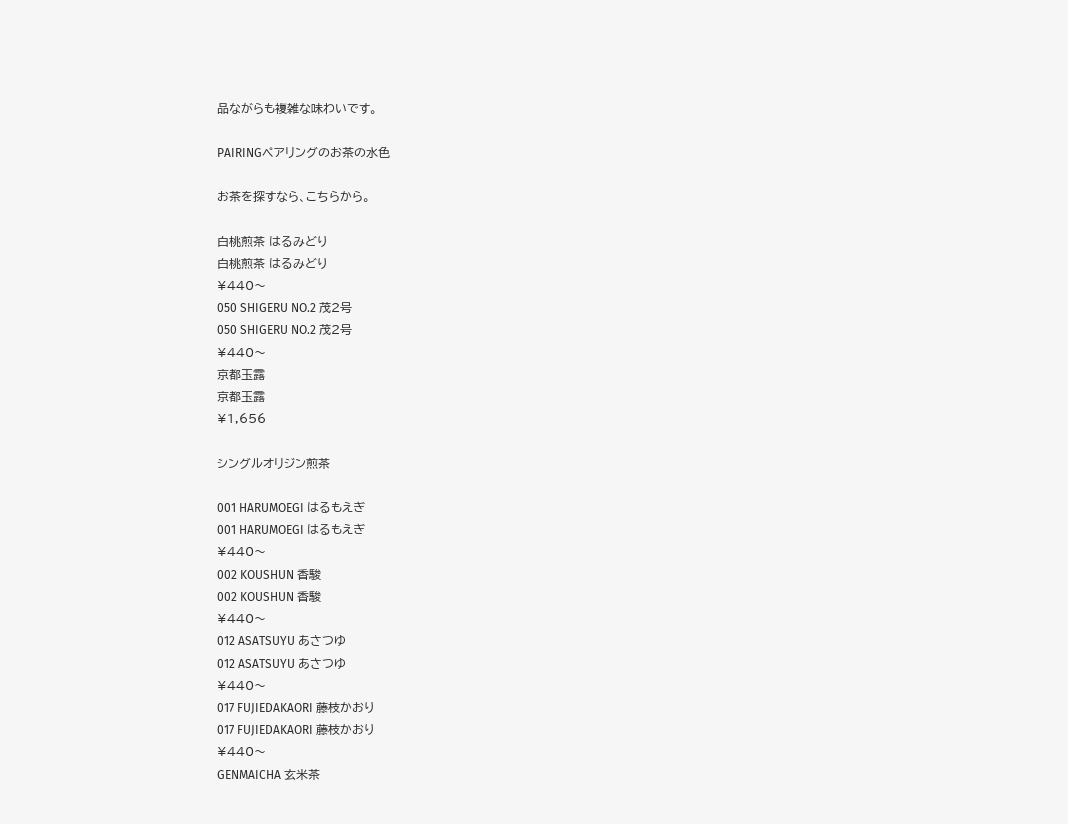品ながらも複雑な味わいです。

PAIRINGペアリングのお茶の水色

お茶を探すなら、こちらから。

白桃煎茶 はるみどり
白桃煎茶 はるみどり
¥440〜
050 SHIGERU NO.2 茂2号
050 SHIGERU NO.2 茂2号
¥440〜
京都玉露
京都玉露
¥1,656

シングルオリジン煎茶

001 HARUMOEGI はるもえぎ
001 HARUMOEGI はるもえぎ
¥440〜
002 KOUSHUN 香駿
002 KOUSHUN 香駿
¥440〜
012 ASATSUYU あさつゆ
012 ASATSUYU あさつゆ
¥440〜
017 FUJIEDAKAORI 藤枝かおり
017 FUJIEDAKAORI 藤枝かおり
¥440〜
GENMAICHA 玄米茶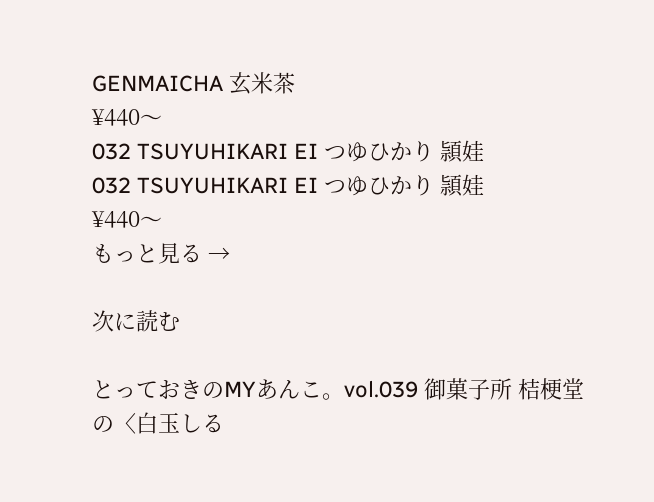GENMAICHA 玄米茶
¥440〜
032 TSUYUHIKARI EI つゆひかり 頴娃
032 TSUYUHIKARI EI つゆひかり 頴娃
¥440〜
もっと見る →

次に読む

とっておきのMYあんこ。vol.039 御菓子所 桔梗堂の〈白玉しる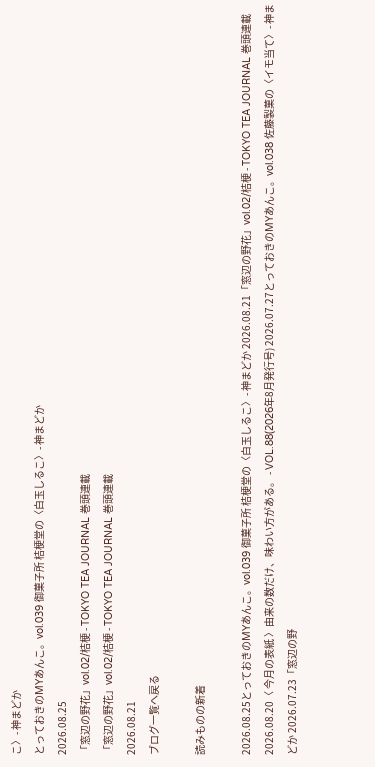こ〉- 神まどか
とっておきのMYあんこ。vol.039 御菓子所 桔梗堂の〈白玉しるこ〉- 神まどか
2026.08.25
「窓辺の野花」vol.02/桔梗 - TOKYO TEA JOURNAL 巻頭連載
「窓辺の野花」vol.02/桔梗 - TOKYO TEA JOURNAL 巻頭連載
2026.08.21
ブログ一覧へ戻る

読みものの新着

2026.08.25とっておきのMYあんこ。vol.039 御菓子所 桔梗堂の〈白玉しるこ〉- 神まどか 2026.08.21「窓辺の野花」vol.02/桔梗 - TOKYO TEA JOURNAL 巻頭連載 2026.08.20〈 今月の表紙 〉由来の数だけ、味わい方がある。 - VOL.88(2026年8月発行号) 2026.07.27とっておきのMYあんこ。vol.038 佐藤製菓の〈イモ当て〉- 神まどか 2026.07.23「窓辺の野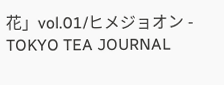花」vol.01/ヒメジョオン - TOKYO TEA JOURNAL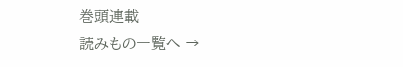巻頭連載
読みもの一覧へ →